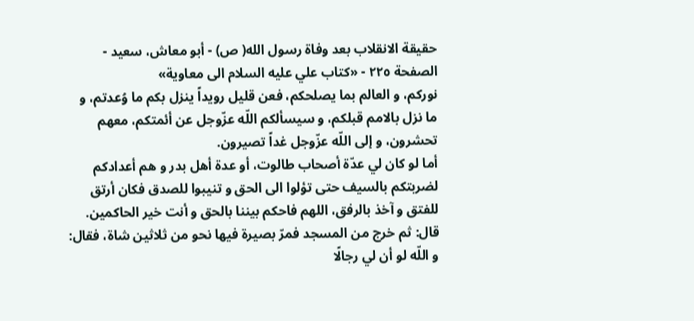حقيقة الانقلاب بعد وفاة رسول الله( ص) - أبو معاش، سعيد - الصفحة ٢٢٥ - «كتاب علي عليه السلام الى معاوية»
نوركم، و العالم بما يصلحكم، فعن قليل رويداً ينزل بكم ما وُعدتم، و ما نزل بالامم قبلكم، و سيسألكم اللّه عزّوجل عن أئمتكم، معهم تحشرون، و إلى اللّه عزّوجل غداً تصيرون.
أما لو كان لي عدّة أصحاب طالوت، أو عدة أهل بدر و هم أعدادكم لضربتكم بالسيف حتى تؤلوا الى الحق و تنيبوا للصدق فكان أرتق للفتق و آخذ بالرفق، اللهم فاحكم بيننا بالحق و أنت خير الحاكمين.
قال: ثم خرج من المسجد فمرّ بصيرة فيها نحو من ثلاثين شاة، فقال: و اللّه لو أن لي رجالًا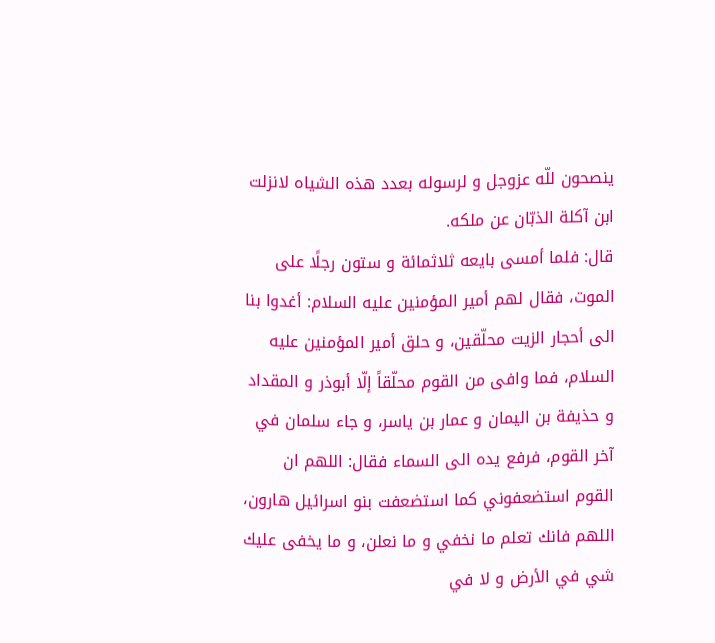ينصحون للّه عزوجل و لرسوله بعدد هذه الشياه لانزلت ابن آكلة الذبّان عن ملكه.
قال: فلما أمسى بايعه ثلاثمائة و ستون رجلًا على الموت، فقال لهم أمير المؤمنين عليه السلام: أغدوا بنا الى أحجار الزيت محلّقين، و حلق أمير المؤمنين عليه السلام، فما وافى من القوم محلّقاً إلّا أبوذر و المقداد و حذيفة بن اليمان و عمار بن ياسر، و جاء سلمان في آخر القوم، فرفع يده الى السماء فقال: اللهم ان القوم استضعفوني كما استضعفت بنو اسرائيل هارون، اللهم فانك تعلم ما نخفي و ما نعلن، و ما يخفى عليك شي في الأرض و لا في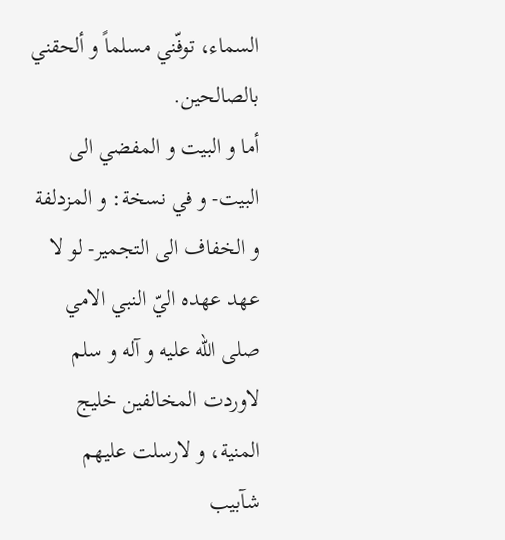السماء، توفّني مسلماً و ألحقني بالصالحين.
أما و البيت و المفضي الى البيت- و في نسخة: و المزدلفة و الخفاف الى التجمير- لو لا عهد عهده اليّ النبي الامي صلى الله عليه و آله و سلم لاوردت المخالفين خليج المنية، و لارسلت عليهم شآبيب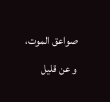صواعق الموت، و عن قليل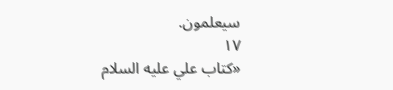سيعلمون.
١٧
«كتاب علي عليه السلام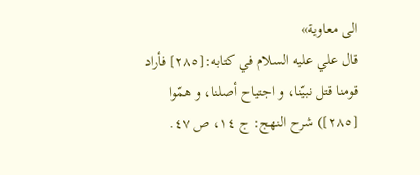الى معاوية»
قال علي عليه السلام في كتابه:[٢٨٥] فأراد قومنا قتل نبيّنا، و اجتياح أصلنا، و همّوا
[٢٨٥]) شرح النهج: ج ١٤، ص ٤٧.